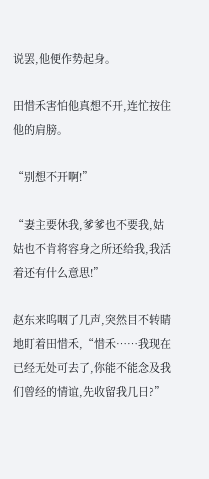说罢,他便作势起身。

田惜禾害怕他真想不开,连忙按住他的肩膀。

“别想不开啊!”

“妻主要休我,爹爹也不要我,姑姑也不肯将容身之所还给我,我活着还有什么意思!”

赵东来呜咽了几声,突然目不转睛地盯着田惜禾,“惜禾……我现在已经无处可去了,你能不能念及我们曾经的情谊,先收留我几日?”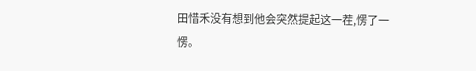田惜禾没有想到他会突然提起这一茬,愣了一愣。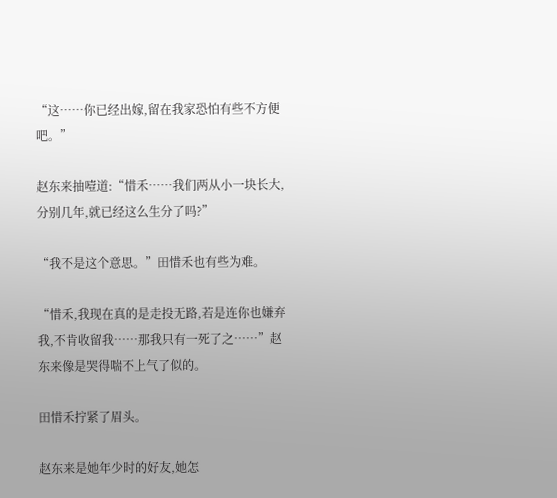“这……你已经出嫁,留在我家恐怕有些不方便吧。”

赵东来抽噎道:“惜禾……我们两从小一块长大,分别几年,就已经这么生分了吗?”

“我不是这个意思。”田惜禾也有些为难。

“惜禾,我现在真的是走投无路,若是连你也嫌弃我,不肯收留我……那我只有一死了之……”赵东来像是哭得喘不上气了似的。

田惜禾拧紧了眉头。

赵东来是她年少时的好友,她怎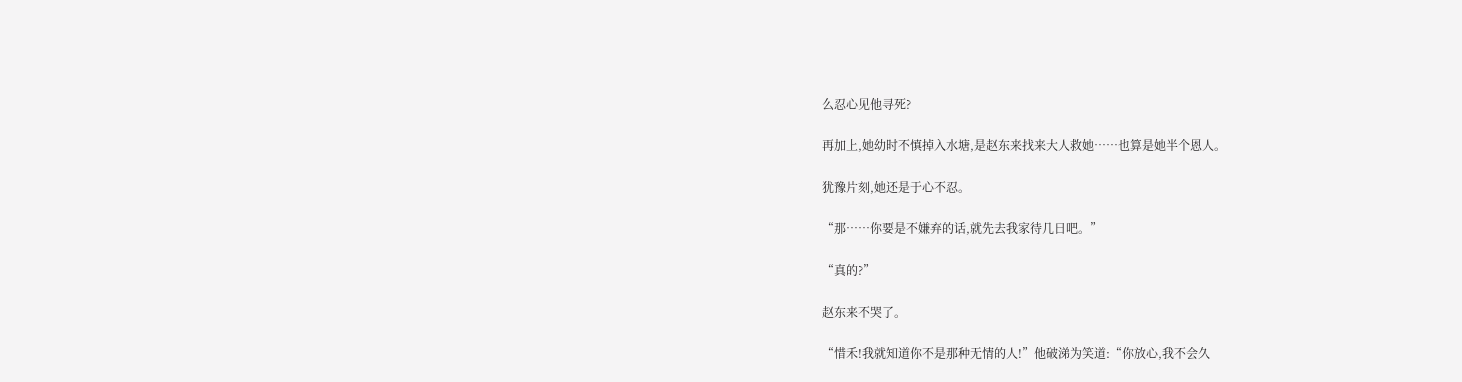么忍心见他寻死?

再加上,她幼时不慎掉入水塘,是赵东来找来大人救她……也算是她半个恩人。

犹豫片刻,她还是于心不忍。

“那……你要是不嫌弃的话,就先去我家待几日吧。”

“真的?”

赵东来不哭了。

“惜禾!我就知道你不是那种无情的人!”他破涕为笑道:“你放心,我不会久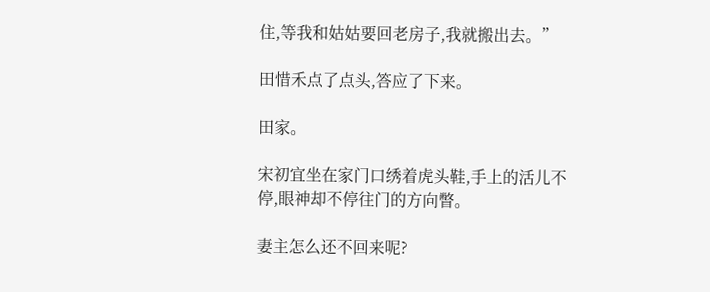住,等我和姑姑要回老房子,我就搬出去。”

田惜禾点了点头,答应了下来。

田家。

宋初宜坐在家门口绣着虎头鞋,手上的活儿不停,眼神却不停往门的方向瞥。

妻主怎么还不回来呢?